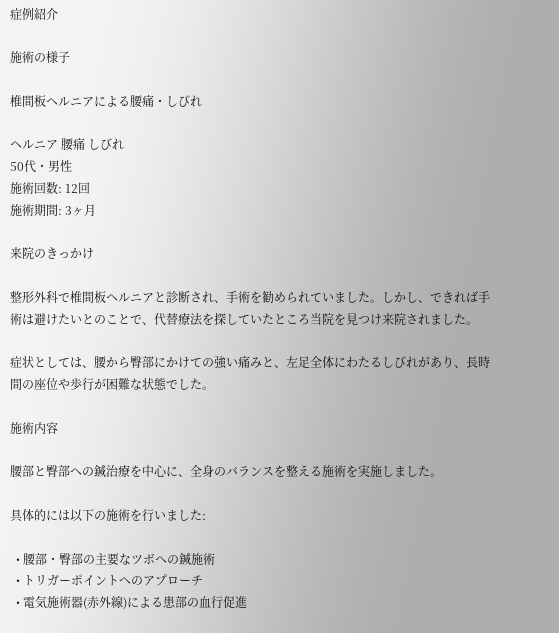症例紹介

施術の様子

椎間板ヘルニアによる腰痛・しびれ

ヘルニア 腰痛 しびれ
50代・男性
施術回数: 12回
施術期間: 3ヶ月

来院のきっかけ

整形外科で椎間板ヘルニアと診断され、手術を勧められていました。しかし、できれば手術は避けたいとのことで、代替療法を探していたところ当院を見つけ来院されました。

症状としては、腰から臀部にかけての強い痛みと、左足全体にわたるしびれがあり、長時間の座位や歩行が困難な状態でした。

施術内容

腰部と臀部への鍼治療を中心に、全身のバランスを整える施術を実施しました。

具体的には以下の施術を行いました:

  • 腰部・臀部の主要なツボへの鍼施術
  • トリガーポイントへのアプローチ
  • 電気施術器(赤外線)による患部の血行促進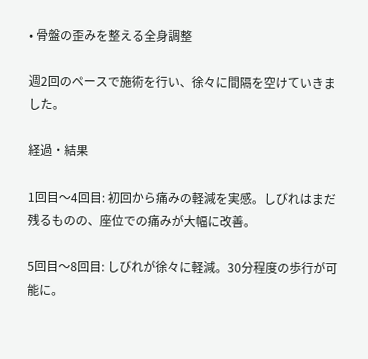• 骨盤の歪みを整える全身調整

週2回のペースで施術を行い、徐々に間隔を空けていきました。

経過・結果

1回目〜4回目: 初回から痛みの軽減を実感。しびれはまだ残るものの、座位での痛みが大幅に改善。

5回目〜8回目: しびれが徐々に軽減。30分程度の歩行が可能に。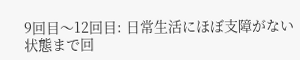9回目〜12回目: 日常生活にほぼ支障がない状態まで回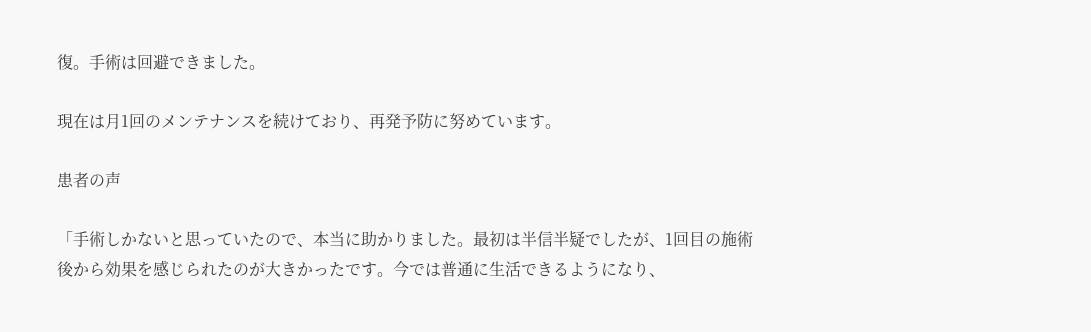復。手術は回避できました。

現在は月1回のメンテナンスを続けており、再発予防に努めています。

患者の声

「手術しかないと思っていたので、本当に助かりました。最初は半信半疑でしたが、1回目の施術後から効果を感じられたのが大きかったです。今では普通に生活できるようになり、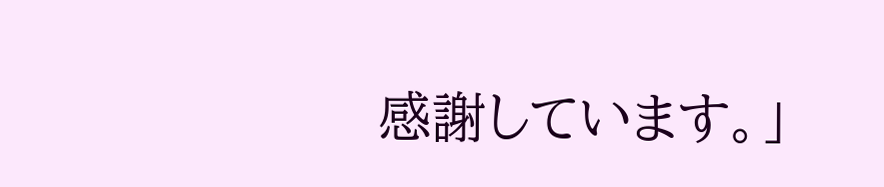感謝しています。」